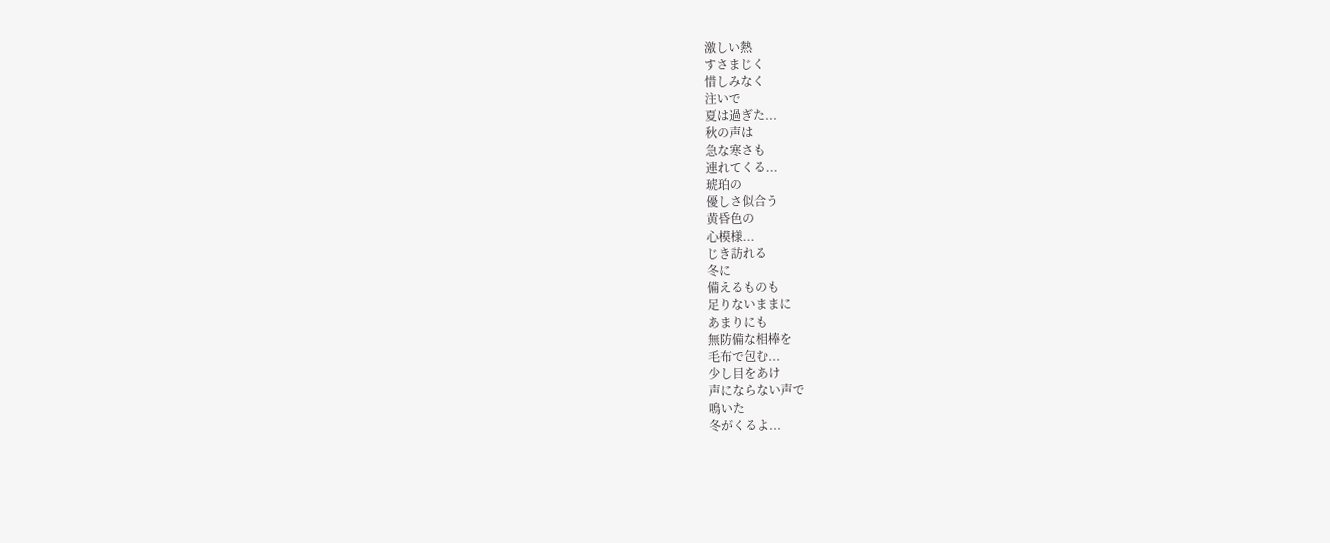激しい熱
すさまじく
惜しみなく
注いで
夏は過ぎた...
秋の声は
急な寒さも
連れてくる...
琥珀の
優しさ似合う
黄昏色の
心模様...
じき訪れる
冬に
備えるものも
足りないままに
あまりにも
無防備な相棒を
毛布で包む...
少し目をあけ
声にならない声で
鳴いた
冬がくるよ...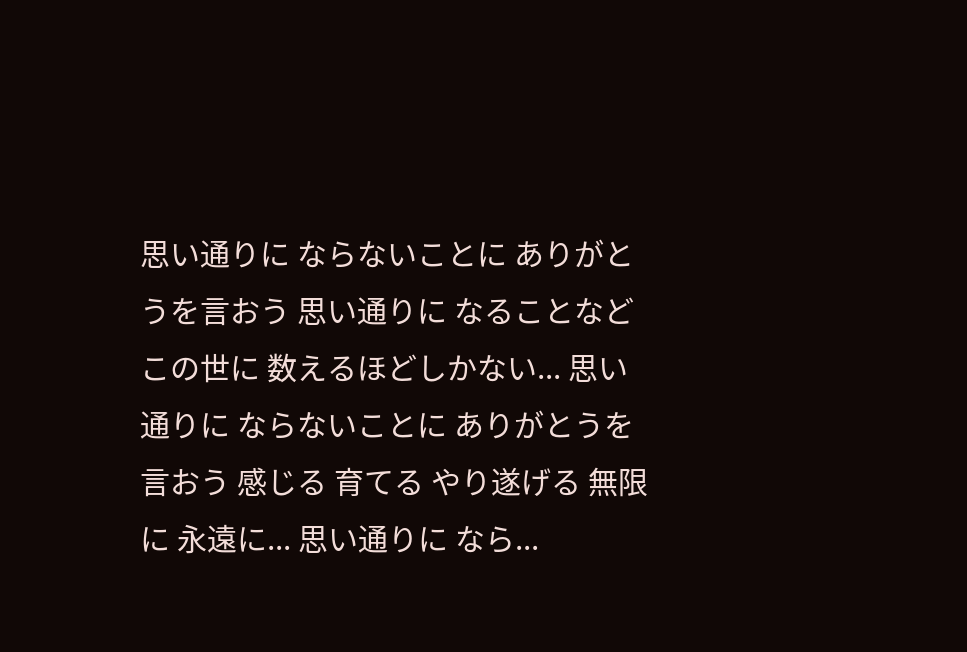思い通りに ならないことに ありがとうを言おう 思い通りに なることなど この世に 数えるほどしかない... 思い通りに ならないことに ありがとうを言おう 感じる 育てる やり遂げる 無限に 永遠に... 思い通りに なら...